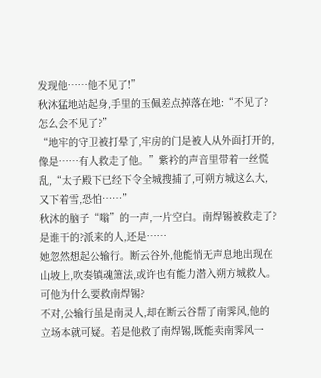发现他……他不见了!”
秋沐猛地站起身,手里的玉佩差点掉落在地:“不见了?怎么会不见了?”
“地牢的守卫被打晕了,牢房的门是被人从外面打开的,像是……有人救走了他。”紫衿的声音里带着一丝慌乱,“太子殿下已经下令全城搜捕了,可朔方城这么大,又下着雪,恐怕……”
秋沐的脑子“嗡”的一声,一片空白。南焊锡被救走了?是谁干的?派来的人,还是……
她忽然想起公输行。断云谷外,他能悄无声息地出现在山坡上,吹奏镇魂箫法,或许也有能力潜入朔方城救人。可他为什么要救南焊锡?
不对,公输行虽是南灵人,却在断云谷帮了南霁风,他的立场本就可疑。若是他救了南焊锡,既能卖南霁风一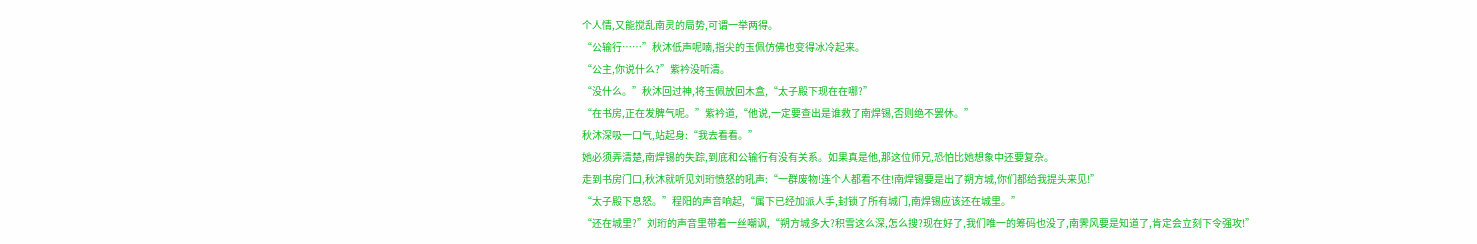个人情,又能搅乱南灵的局势,可谓一举两得。
“公输行……”秋沐低声呢喃,指尖的玉佩仿佛也变得冰冷起来。
“公主,你说什么?”紫衿没听清。
“没什么。”秋沐回过神,将玉佩放回木盒,“太子殿下现在在哪?”
“在书房,正在发脾气呢。”紫衿道,“他说,一定要查出是谁救了南焊锡,否则绝不罢休。”
秋沐深吸一口气,站起身:“我去看看。”
她必须弄清楚,南焊锡的失踪,到底和公输行有没有关系。如果真是他,那这位师兄,恐怕比她想象中还要复杂。
走到书房门口,秋沐就听见刘珩愤怒的吼声:“一群废物!连个人都看不住!南焊锡要是出了朔方城,你们都给我提头来见!”
“太子殿下息怒。”程阳的声音响起,“属下已经加派人手,封锁了所有城门,南焊锡应该还在城里。”
“还在城里?”刘珩的声音里带着一丝嘲讽,“朔方城多大?积雪这么深,怎么搜?现在好了,我们唯一的筹码也没了,南霁风要是知道了,肯定会立刻下令强攻!”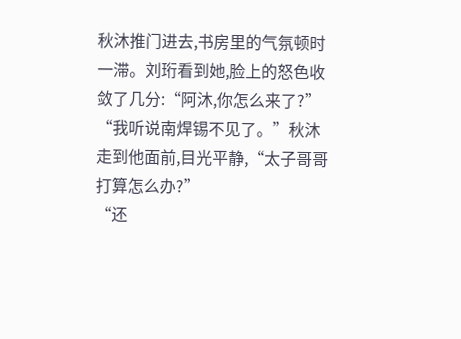秋沐推门进去,书房里的气氛顿时一滞。刘珩看到她,脸上的怒色收敛了几分:“阿沐,你怎么来了?”
“我听说南焊锡不见了。”秋沐走到他面前,目光平静,“太子哥哥打算怎么办?”
“还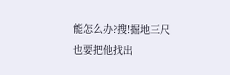能怎么办?搜!掘地三尺也要把他找出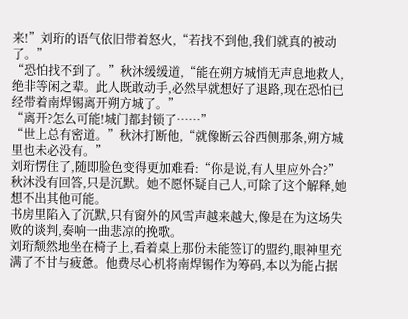来!”刘珩的语气依旧带着怒火,“若找不到他,我们就真的被动了。”
“恐怕找不到了。”秋沐缓缓道,“能在朔方城悄无声息地救人,绝非等闲之辈。此人既敢动手,必然早就想好了退路,现在恐怕已经带着南焊锡离开朔方城了。”
“离开?怎么可能!城门都封锁了……”
“世上总有密道。”秋沐打断他,“就像断云谷西侧那条,朔方城里也未必没有。”
刘珩愣住了,随即脸色变得更加难看:“你是说,有人里应外合?”
秋沐没有回答,只是沉默。她不愿怀疑自己人,可除了这个解释,她想不出其他可能。
书房里陷入了沉默,只有窗外的风雪声越来越大,像是在为这场失败的谈判,奏响一曲悲凉的挽歌。
刘珩颓然地坐在椅子上,看着桌上那份未能签订的盟约,眼神里充满了不甘与疲惫。他费尽心机将南焊锡作为筹码,本以为能占据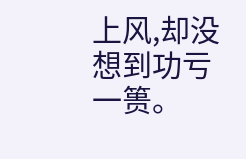上风,却没想到功亏一篑。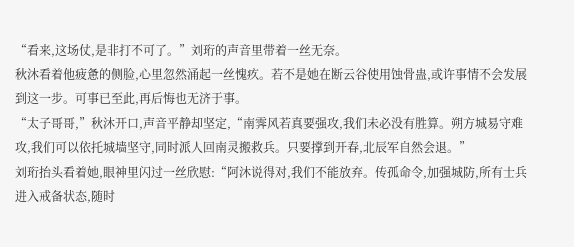“看来,这场仗,是非打不可了。”刘珩的声音里带着一丝无奈。
秋沐看着他疲惫的侧脸,心里忽然涌起一丝愧疚。若不是她在断云谷使用蚀骨蛊,或许事情不会发展到这一步。可事已至此,再后悔也无济于事。
“太子哥哥,”秋沐开口,声音平静却坚定,“南霁风若真要强攻,我们未必没有胜算。朔方城易守难攻,我们可以依托城墙坚守,同时派人回南灵搬救兵。只要撑到开春,北辰军自然会退。”
刘珩抬头看着她,眼神里闪过一丝欣慰:“阿沐说得对,我们不能放弃。传孤命令,加强城防,所有士兵进入戒备状态,随时